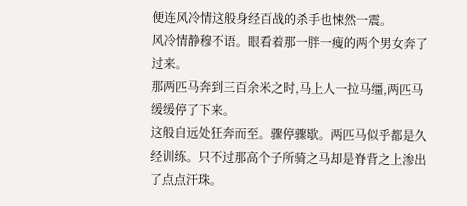便连风冷情这般身经百战的杀手也悚然一震。
风冷情静穆不语。眼看着那一胖一瘦的两个男女奔了过来。
那两匹马奔到三百余米之时,马上人一拉马缰,两匹马缓缓停了下来。
这般自远处狂奔而至。骤停骤歇。两匹马似乎都是久经训练。只不过那高个子所骑之马却是脊背之上渗出了点点汗珠。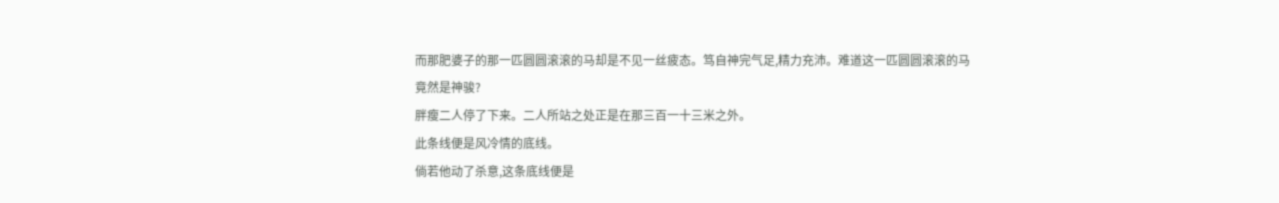而那肥婆子的那一匹圆圆滚滚的马却是不见一丝疲态。笃自神完气足,精力充沛。难道这一匹圆圆滚滚的马竟然是神骏?
胖瘦二人停了下来。二人所站之处正是在那三百一十三米之外。
此条线便是风冷情的底线。
倘若他动了杀意,这条底线便是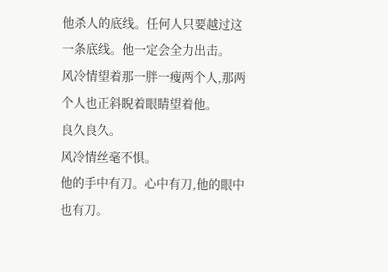他杀人的底线。任何人只要越过这一条底线。他一定会全力出击。
风冷情望着那一胖一瘦两个人,那两个人也正斜睨着眼睛望着他。
良久良久。
风冷情丝毫不惧。
他的手中有刀。心中有刀,他的眼中也有刀。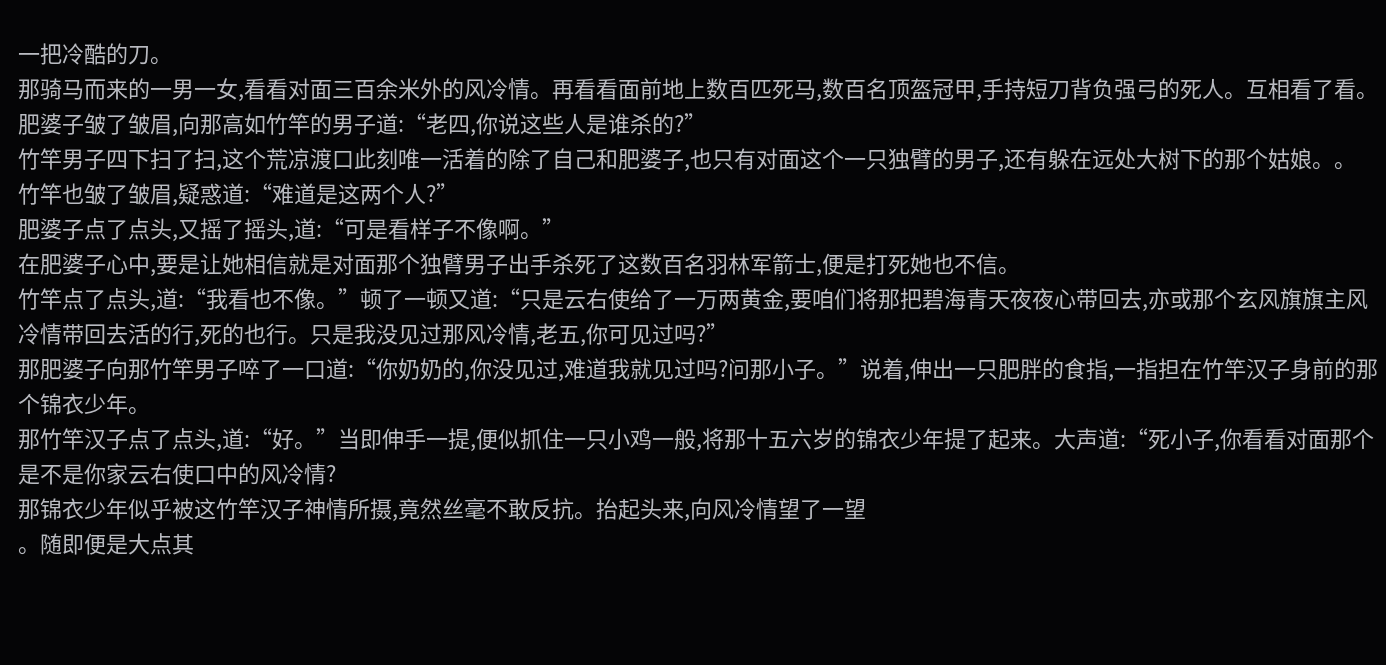一把冷酷的刀。
那骑马而来的一男一女,看看对面三百余米外的风冷情。再看看面前地上数百匹死马,数百名顶盔冠甲,手持短刀背负强弓的死人。互相看了看。
肥婆子皱了皱眉,向那高如竹竿的男子道:“老四,你说这些人是谁杀的?”
竹竿男子四下扫了扫,这个荒凉渡口此刻唯一活着的除了自己和肥婆子,也只有对面这个一只独臂的男子,还有躲在远处大树下的那个姑娘。。
竹竿也皱了皱眉,疑惑道:“难道是这两个人?”
肥婆子点了点头,又摇了摇头,道:“可是看样子不像啊。”
在肥婆子心中,要是让她相信就是对面那个独臂男子出手杀死了这数百名羽林军箭士,便是打死她也不信。
竹竿点了点头,道:“我看也不像。”顿了一顿又道:“只是云右使给了一万两黄金,要咱们将那把碧海青天夜夜心带回去,亦或那个玄风旗旗主风冷情带回去活的行,死的也行。只是我没见过那风冷情,老五,你可见过吗?”
那肥婆子向那竹竿男子啐了一口道:“你奶奶的,你没见过,难道我就见过吗?问那小子。”说着,伸出一只肥胖的食指,一指担在竹竿汉子身前的那个锦衣少年。
那竹竿汉子点了点头,道:“好。”当即伸手一提,便似抓住一只小鸡一般,将那十五六岁的锦衣少年提了起来。大声道:“死小子,你看看对面那个是不是你家云右使口中的风冷情?
那锦衣少年似乎被这竹竿汉子神情所摄,竟然丝毫不敢反抗。抬起头来,向风冷情望了一望
。随即便是大点其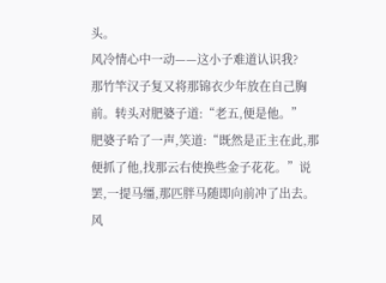头。
风冷情心中一动——这小子难道认识我?
那竹竿汉子复又将那锦衣少年放在自己胸前。转头对肥婆子道:“老五,便是他。”
肥婆子哈了一声,笑道:“既然是正主在此,那便抓了他,找那云右使换些金子花花。”说罢,一提马缰,那匹胖马随即向前冲了出去。
风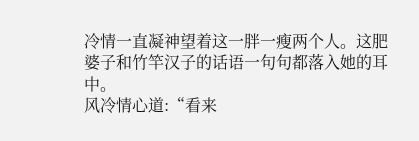冷情一直凝神望着这一胖一瘦两个人。这肥婆子和竹竿汉子的话语一句句都落入她的耳中。
风冷情心道:“看来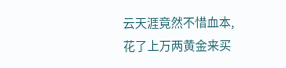云天涯竟然不惜血本,花了上万两黄金来买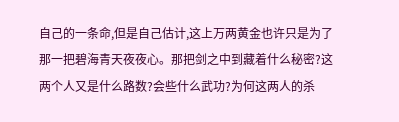自己的一条命,但是自己估计,这上万两黄金也许只是为了那一把碧海青天夜夜心。那把剑之中到藏着什么秘密?这两个人又是什么路数?会些什么武功?为何这两人的杀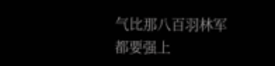气比那八百羽林军都要强上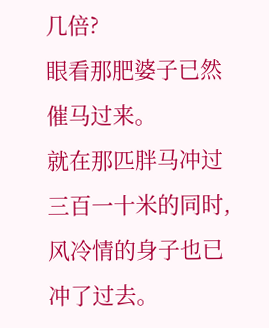几倍?
眼看那肥婆子已然催马过来。
就在那匹胖马冲过三百一十米的同时,风冷情的身子也已冲了过去。